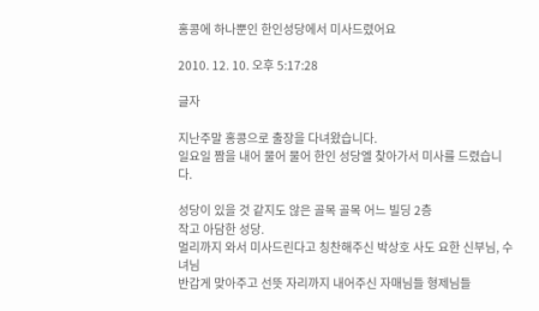홍콩에 하나뿐인 한인성당에서 미사드렸어요

2010. 12. 10. 오후 5:17:28

글자

지난주말 홍콩으로 출장을 다녀왔습니다.
일요일 짬을 내어 물어 물어 한인 성당엘 찾아가서 미사를 드렸습니다.

성당이 있을 것 같지도 않은 골목 골목 어느 빌딩 2층
작고 아담한 성당.
멀리까지 와서 미사드린다고 칭찬해주신 박상호 사도 요한 신부님, 수녀님
반갑게 맞아주고 선뜻 자리까지 내어주신 자매님들 형제님들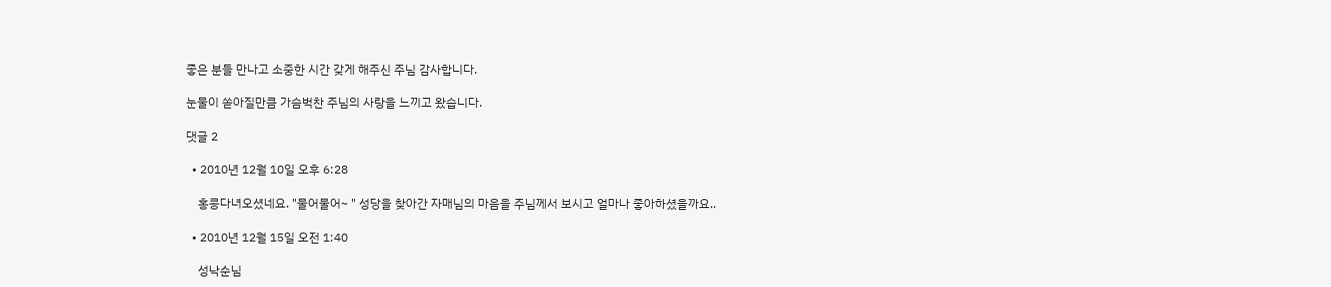좋은 분들 만나고 소중한 시간 갖게 해주신 주님 감사합니다.

눈물이 쏟아질만큼 가슴벅찬 주님의 사랑을 느끼고 왔습니다.

댓글 2

  • 2010년 12월 10일 오후 6:28

    홍콩다녀오셨네요. "물어물어~ " 성당을 찾아간 자매님의 마음을 주님께서 보시고 얼마나 좋아하셨을까요..

  • 2010년 12월 15일 오전 1:40

    성낙순님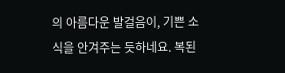의 아름다운 발걸음이, 기쁜 소식을 안겨주는 듯하네요. 복된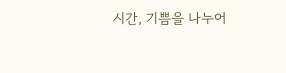시간, 기쁨을 나누어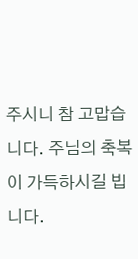주시니 참 고맙습니다. 주님의 축복이 가득하시길 빕니다.